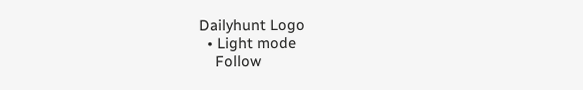Dailyhunt Logo
  • Light mode
    Follow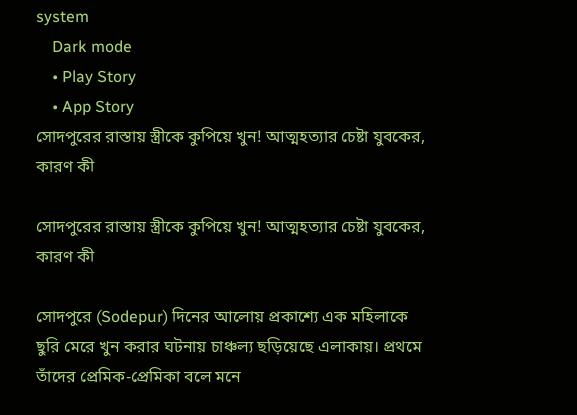system
    Dark mode
    • Play Story
    • App Story
সোদপুরের রাস্তায় স্ত্রীকে কুপিয়ে খুন! আত্মহত্যার চেষ্টা যুবকের, কারণ কী

সোদপুরের রাস্তায় স্ত্রীকে কুপিয়ে খুন! আত্মহত্যার চেষ্টা যুবকের, কারণ কী

সোদপুরে (Sodepur) দিনের আলোয় প্রকাশ্যে এক মহিলাকে ছুরি মেরে খুন করার ঘটনায় চাঞ্চল্য ছড়িয়েছে এলাকায়। প্রথমে তাঁদের প্রেমিক-প্রেমিকা বলে মনে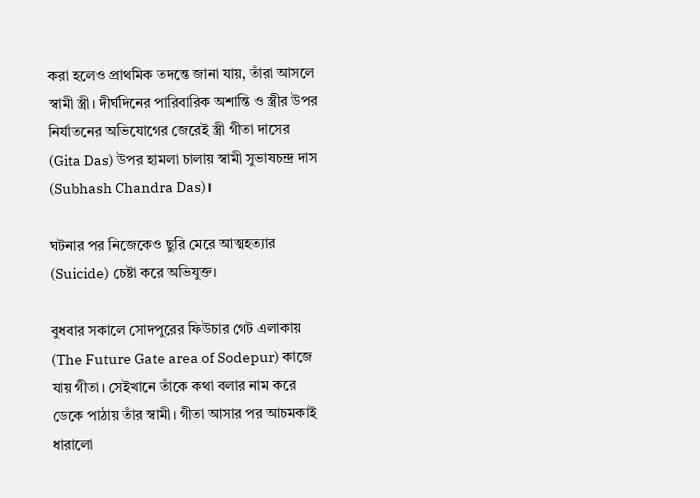করা হলেও প্রাথমিক তদন্তে জানা যায়, তাঁরা আসলে স্বামী স্ত্রী। দীর্ঘদিনের পারিবারিক অশান্তি ও স্ত্রীর উপর নির্যাতনের অভিযোগের জেরেই স্ত্রী গীতা দাসের (Gita Das) উপর হামলা চালায় স্বামী সুভাষচন্দ্র দাস (Subhash Chandra Das)।

ঘটনার পর নিজেকেও ছুরি মেরে আত্মহত্যার (Suicide) চেষ্টা করে অভিযুক্ত।

বুধবার সকালে সোদপুরের ফিউচার গেট এলাকায় (The Future Gate area of Sodepur) কাজে যায় গীতা। সেইখানে তাঁকে কথা বলার নাম করে ডেকে পাঠায় তাঁর স্বামী। গীতা আসার পর আচমকাই ধারালো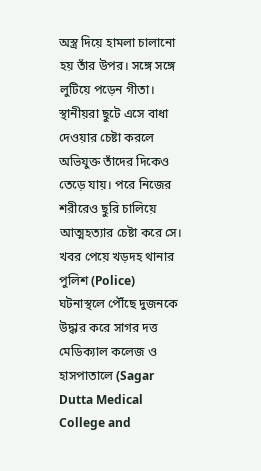অস্ত্র দিয়ে হামলা চালানো হয় তাঁর উপর। সঙ্গে সঙ্গে লুটিয়ে পড়েন গীতা। স্থানীয়রা ছুটে এসে বাধা দেওয়ার চেষ্টা করলে অভিযুক্ত তাঁদের দিকেও তেড়ে যায়। পরে নিজের শরীরেও ছুরি চালিয়ে আত্মহত্যার চেষ্টা করে সে। খবর পেয়ে খড়দহ থানার পুলিশ (Police) ঘটনাস্থলে পৌঁছে দুজনকে উদ্ধার করে সাগর দত্ত মেডিক্যাল কলেজ ও হাসপাতালে (Sagar Dutta Medical College and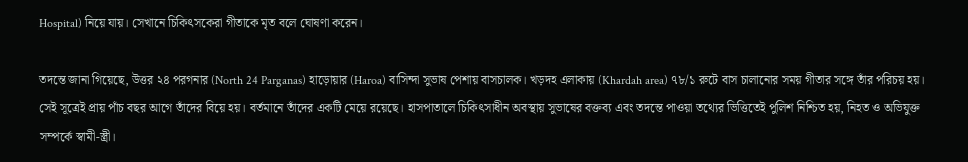Hospital) নিয়ে যায়। সেখানে চিকিৎসকেরা গীতাকে মৃত বলে ঘোষণা করেন।

তদন্তে জানা গিয়েছে, উত্তর ২৪ পরগনার (North 24 Parganas) হাড়োয়ার (Haroa) বাসিন্দা সুভাষ পেশায় বাসচালক। খড়দহ এলাকায় (Khardah area) ৭৮/১ রুটে বাস চালানোর সময় গীতার সঙ্গে তাঁর পরিচয় হয়। সেই সূত্রেই প্রায় পাঁচ বছর আগে তাঁদের বিয়ে হয়। বর্তমানে তাঁদের একটি মেয়ে রয়েছে। হাসপাতালে চিকিৎসাধীন অবস্থায় সুভাষের বক্তব্য এবং তদন্তে পাওয়া তথ্যের ভিত্তিতেই পুলিশ নিশ্চিত হয়, নিহত ও অভিযুক্ত সম্পর্কে স্বামী-স্ত্রী।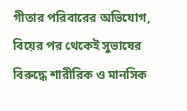গীতার পরিবারের অভিযোগ, বিয়ের পর থেকেই সুভাষের বিরুদ্ধে শারীরিক ও মানসিক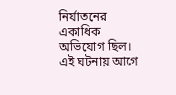নির্যাতনের একাধিক অভিযোগ ছিল। এই ঘটনায় আগে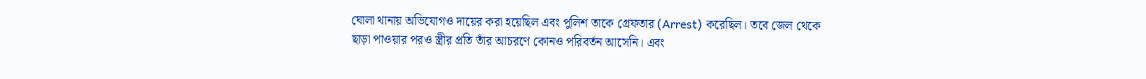ঘোলা থানায় অভিযোগও দায়ের করা হয়েছিল এবং পুলিশ তাকে গ্রেফতার (Arrest) করেছিল। তবে জেল থেকে ছাড়া পাওয়ার পরও স্ত্রীর প্রতি তাঁর আচরণে কোনও পরিবর্তন আসেনি। এবং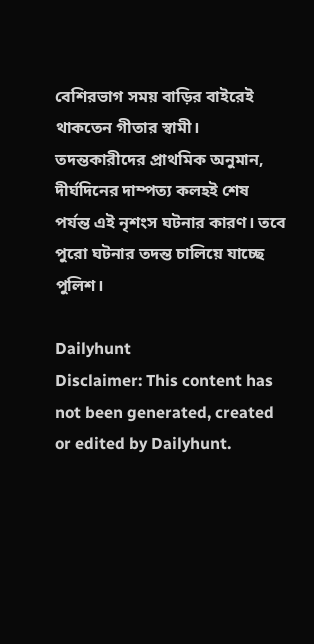বেশিরভাগ সময় বাড়ির বাইরেই থাকতেন গীতার স্বামী। তদন্তকারীদের প্রাথমিক অনুমান, দীর্ঘদিনের দাম্পত্য কলহই শেষ পর্যন্ত এই নৃশংস ঘটনার কারণ। তবে পুরো ঘটনার তদন্ত চালিয়ে যাচ্ছে পুলিশ।

Dailyhunt
Disclaimer: This content has not been generated, created or edited by Dailyhunt.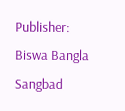Publisher: Biswa Bangla Sangbad